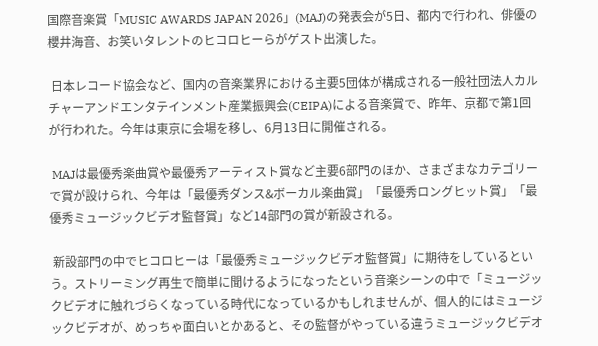国際音楽賞「MUSIC AWARDS JAPAN 2026」(MAJ)の発表会が5日、都内で行われ、俳優の櫻井海音、お笑いタレントのヒコロヒーらがゲスト出演した。

 日本レコード協会など、国内の音楽業界における主要5団体が構成される一般社団法人カルチャーアンドエンタテインメント産業振興会(CEIPA)による音楽賞で、昨年、京都で第1回が行われた。今年は東京に会場を移し、6月13日に開催される。

 MAJは最優秀楽曲賞や最優秀アーティスト賞など主要6部門のほか、さまざまなカテゴリーで賞が設けられ、今年は「最優秀ダンス&ボーカル楽曲賞」「最優秀ロングヒット賞」「最優秀ミュージックビデオ監督賞」など14部門の賞が新設される。

 新設部門の中でヒコロヒーは「最優秀ミュージックビデオ監督賞」に期待をしているという。ストリーミング再生で簡単に聞けるようになったという音楽シーンの中で「ミュージックビデオに触れづらくなっている時代になっているかもしれませんが、個人的にはミュージックビデオが、めっちゃ面白いとかあると、その監督がやっている違うミュージックビデオ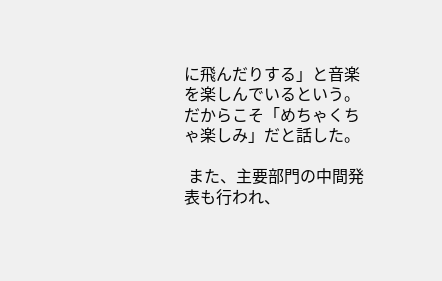に飛んだりする」と音楽を楽しんでいるという。だからこそ「めちゃくちゃ楽しみ」だと話した。

 また、主要部門の中間発表も行われ、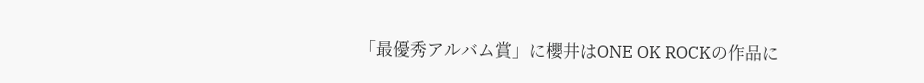「最優秀アルバム賞」に櫻井はONE OK ROCKの作品に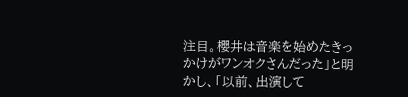注目。櫻井は音楽を始めたきっかけがワンオクさんだった」と明かし、「以前、出演して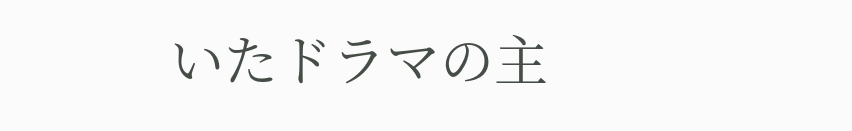いたドラマの主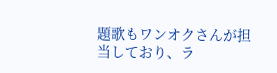題歌もワンオクさんが担当しており、ラ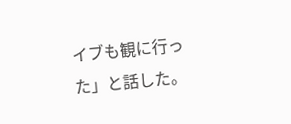イブも観に行った」と話した。